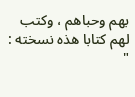بهم وحباهم ، وكتب لهم كتابا هذه نسخته : "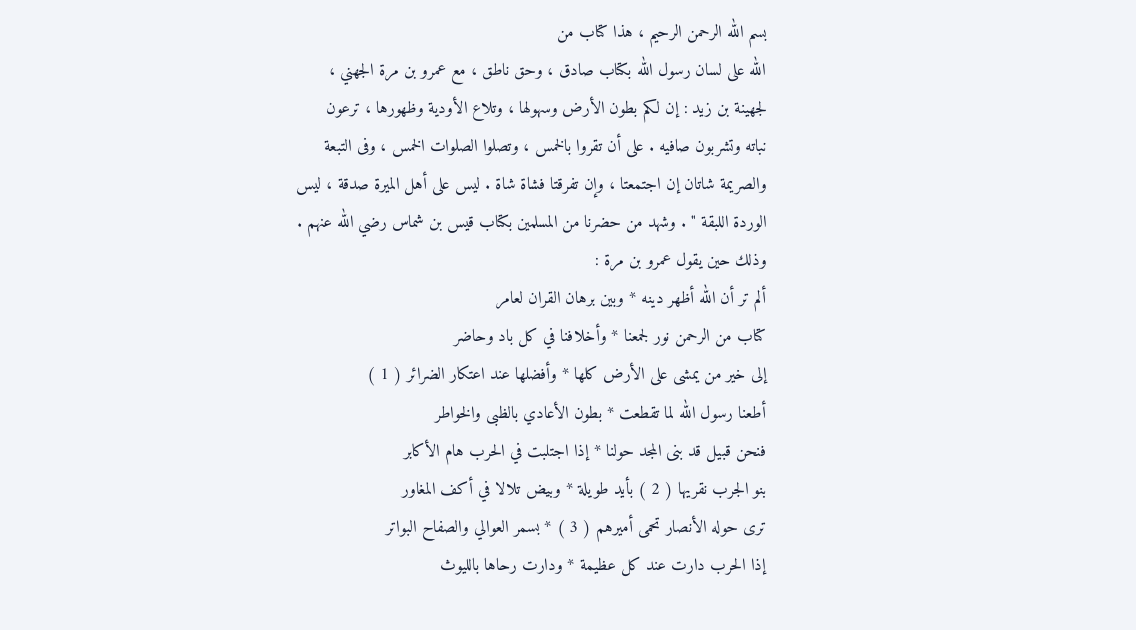بسم الله الرحمن الرحيم ، هذا كتاب من
الله على لسان رسول الله بكتاب صادق ، وحق ناطق ، مع عمرو بن مرة الجهني ،
لجهينة بن زيد : إن لكم بطون الأرض وسهولها ، وتلاع الأودية وظهورها ، ترعون
نباته وتشربون صافيه . على أن تقروا بالخمس ، وتصلوا الصلوات الخمس ، وفى التبعة
والصريمة شاتان إن اجتمعتا ، وإن تفرقتا فشاة شاة . ليس على أهل الميرة صدقة ، ليس
الوردة اللبقة " . وشهد من حضرنا من المسلمين بكتاب قيس بن شماس رضي الله عنهم .
وذلك حين يقول عمرو بن مرة :
ألم تر أن الله أظهر دينه * وبين برهان القران لعامر
كتاب من الرحمن نور لجمعنا * وأخلافنا في كل باد وحاضر
إلى خير من يمشى على الأرض كلها * وأفضلها عند اعتكار الضرائر ( 1 )
أطعنا رسول الله لما تقطعت * بطون الأعادي بالظبى والخواطر
فنحن قبيل قد بنى المجد حولنا * إذا اجتلبت في الحرب هام الأكابر
بنو الجرب نقريها ( 2 ) بأيد طويلة * وبيض تلالا في أكف المغاور
ترى حوله الأنصار تحمى أميرهم ( 3 ) * بسمر العوالي والصفاح البواتر
إذا الحرب دارت عند كل عظيمة * ودارت رحاها بالليوث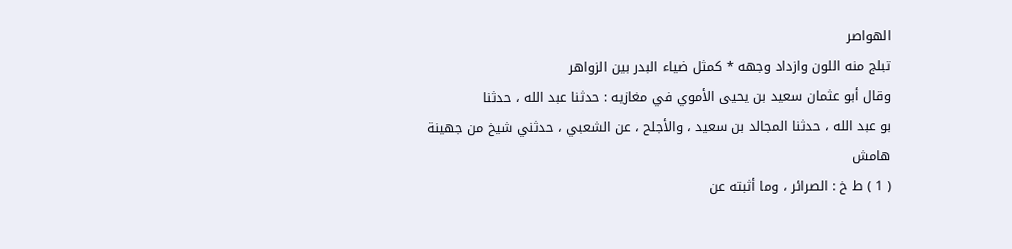الهواصر
تبلج منه اللون وازداد وجهه * كمثل ضياء البدر بين الزواهر
وقال أبو عثمان سعيد بن يحيى الأموي في مغازيه : حدثنا عبد الله ، حدثنا
بو عبد الله ، حدثنا المجالد بن سعيد ، والأجلح ، عن الشعبي ، حدثني شيخ من جهينة
هامش
( 1 ) ط خ : الصرائر ، وما أثبته عن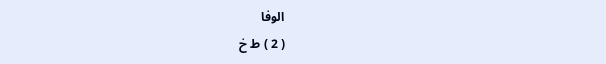الوفا
( 2 ) ط خ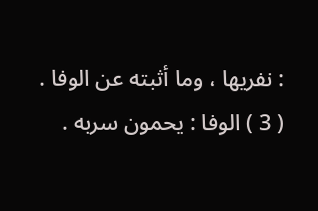: نفريها ، وما أثبته عن الوفا .
( 3 ) الوفا : يحمون سربه .